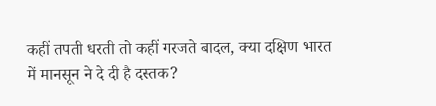कहीं तपती धरती तो कहीं गरजते बादल, क्या दक्षिण भारत में मानसून ने दे दी है दस्तक?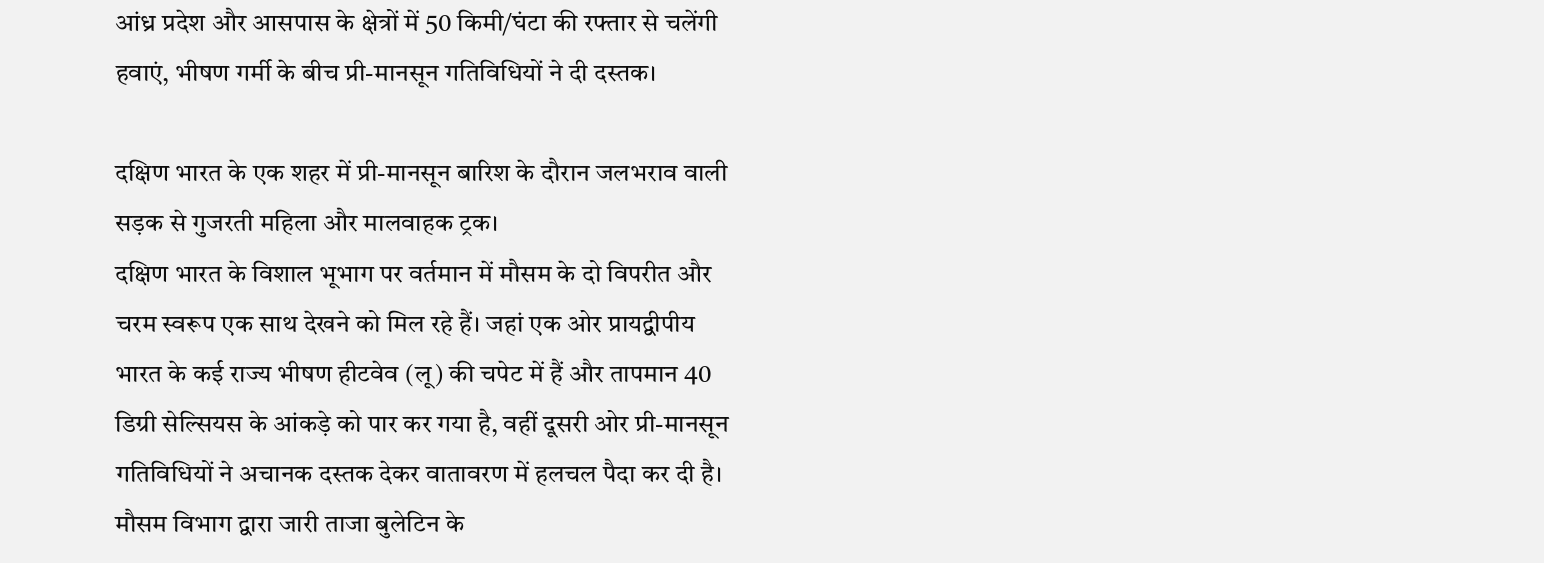आंध्र प्रदेश और आसपास के क्षेत्रों में 50 किमी/घंटा की रफ्तार से चलेंगी हवाएं, भीषण गर्मी के बीच प्री-मानसून गतिविधियों ने दी दस्तक।

दक्षिण भारत के एक शहर में प्री-मानसून बारिश के दौरान जलभराव वाली सड़क से गुजरती महिला और मालवाहक ट्रक।
दक्षिण भारत के विशाल भूभाग पर वर्तमान में मौसम के दो विपरीत और चरम स्वरूप एक साथ देखने को मिल रहे हैं। जहां एक ओर प्रायद्वीपीय भारत के कई राज्य भीषण हीटवेव (लू) की चपेट में हैं और तापमान 40 डिग्री सेल्सियस के आंकड़े को पार कर गया है, वहीं दूसरी ओर प्री-मानसून गतिविधियों ने अचानक दस्तक देकर वातावरण में हलचल पैदा कर दी है। मौसम विभाग द्वारा जारी ताजा बुलेटिन के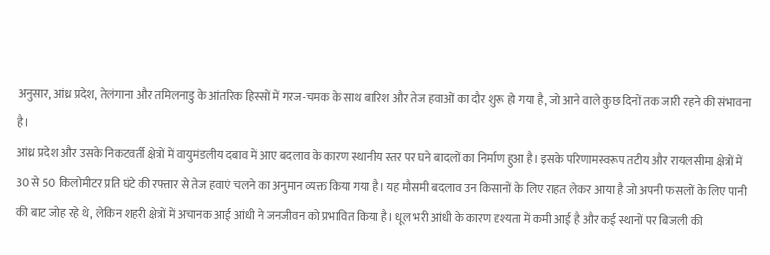अनुसार, आंध्र प्रदेश, तेलंगाना और तमिलनाडु के आंतरिक हिस्सों में गरज-चमक के साथ बारिश और तेज हवाओं का दौर शुरू हो गया है, जो आने वाले कुछ दिनों तक जारी रहने की संभावना है।
आंध्र प्रदेश और उसके निकटवर्ती क्षेत्रों में वायुमंडलीय दबाव में आए बदलाव के कारण स्थानीय स्तर पर घने बादलों का निर्माण हुआ है। इसके परिणामस्वरूप तटीय और रायलसीमा क्षेत्रों में 30 से 50 किलोमीटर प्रति घंटे की रफ्तार से तेज हवाएं चलने का अनुमान व्यक्त किया गया है। यह मौसमी बदलाव उन किसानों के लिए राहत लेकर आया है जो अपनी फसलों के लिए पानी की बाट जोह रहे थे, लेकिन शहरी क्षेत्रों में अचानक आई आंधी ने जनजीवन को प्रभावित किया है। धूल भरी आंधी के कारण दृश्यता में कमी आई है और कई स्थानों पर बिजली की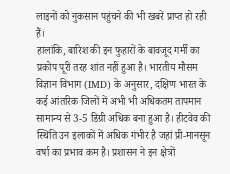लाइनों को नुकसान पहुंचने की भी खबरें प्राप्त हो रही हैं।
हालांकि, बारिश की इन फुहारों के बावजूद गर्मी का प्रकोप पूरी तरह शांत नहीं हुआ है। भारतीय मौसम विज्ञान विभाग (IMD) के अनुसार, दक्षिण भारत के कई आंतरिक जिलों में अभी भी अधिकतम तापमान सामान्य से 3-5 डिग्री अधिक बना हुआ है। हीटवेव की स्थिति उन इलाकों में अधिक गंभीर है जहां प्री-मानसून वर्षा का प्रभाव कम है। प्रशासन ने इन क्षेत्रों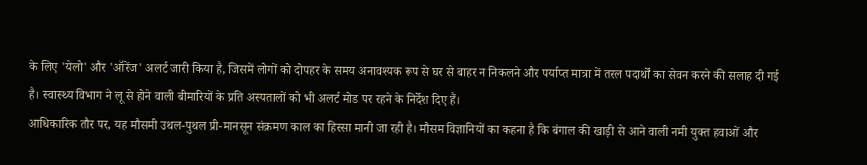के लिए 'येलो' और 'ऑरेंज' अलर्ट जारी किया है, जिसमें लोगों को दोपहर के समय अनावश्यक रूप से घर से बाहर न निकलने और पर्याप्त मात्रा में तरल पदार्थों का सेवन करने की सलाह दी गई है। स्वास्थ्य विभाग ने लू से होने वाली बीमारियों के प्रति अस्पतालों को भी अलर्ट मोड पर रहने के निर्देश दिए हैं।
आधिकारिक तौर पर, यह मौसमी उथल-पुथल प्री-मानसून संक्रमण काल का हिस्सा मानी जा रही है। मौसम विज्ञानियों का कहना है कि बंगाल की खाड़ी से आने वाली नमी युक्त हवाओं और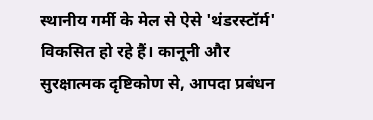स्थानीय गर्मी के मेल से ऐसे 'थंडरस्टॉर्म' विकसित हो रहे हैं। कानूनी और सुरक्षात्मक दृष्टिकोण से, आपदा प्रबंधन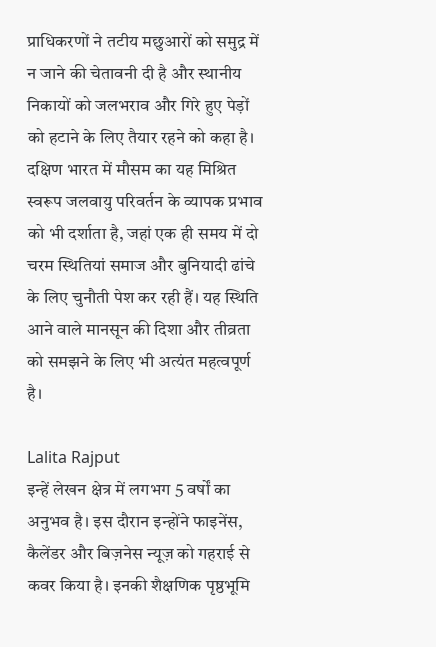प्राधिकरणों ने तटीय मछुआरों को समुद्र में न जाने की चेतावनी दी है और स्थानीय निकायों को जलभराव और गिरे हुए पेड़ों को हटाने के लिए तैयार रहने को कहा है। दक्षिण भारत में मौसम का यह मिश्रित स्वरूप जलवायु परिवर्तन के व्यापक प्रभाव को भी दर्शाता है, जहां एक ही समय में दो चरम स्थितियां समाज और बुनियादी ढांचे के लिए चुनौती पेश कर रही हैं। यह स्थिति आने वाले मानसून की दिशा और तीव्रता को समझने के लिए भी अत्यंत महत्वपूर्ण है।

Lalita Rajput
इन्हें लेखन क्षेत्र में लगभग 5 वर्षों का अनुभव है। इस दौरान इन्होंने फाइनेंस, कैलेंडर और बिज़नेस न्यूज़ को गहराई से कवर किया है। इनकी शैक्षणिक पृष्ठभूमि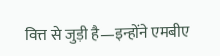वित्त से जुड़ी है—इन्होंने एमबीए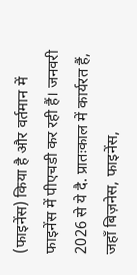(फाइनेंस) किया है और वर्तमान में फाइनेंस में पीएचडी कर रही हैं। जनवरी 2026 से ये दै. प्रातःकाल में कार्यरत हैं, जहाँ बिज़नेस, फाइनेंस,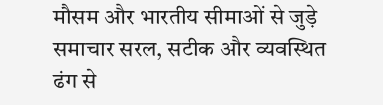मौसम और भारतीय सीमाओं से जुड़े समाचार सरल, सटीक और व्यवस्थित ढंग से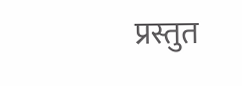प्रस्तुत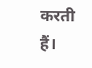करती हैं।